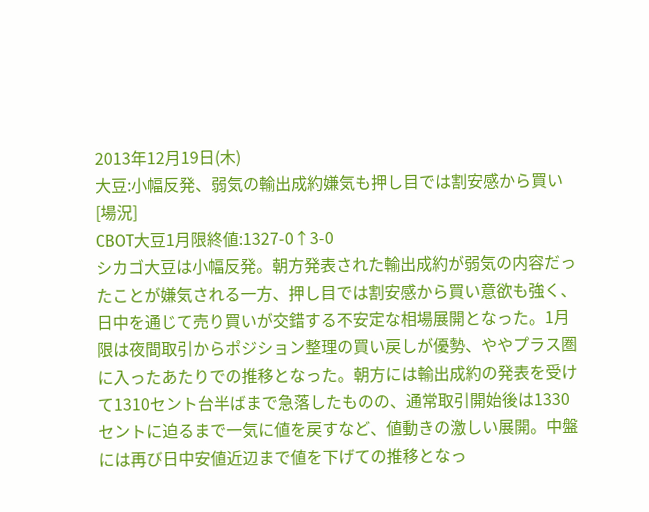2013年12月19日(木)
大豆:小幅反発、弱気の輸出成約嫌気も押し目では割安感から買い
[場況]
CBOT大豆1月限終値:1327-0↑3-0
シカゴ大豆は小幅反発。朝方発表された輸出成約が弱気の内容だったことが嫌気される一方、押し目では割安感から買い意欲も強く、日中を通じて売り買いが交錯する不安定な相場展開となった。1月限は夜間取引からポジション整理の買い戻しが優勢、ややプラス圏に入ったあたりでの推移となった。朝方には輸出成約の発表を受けて1310セント台半ばまで急落したものの、通常取引開始後は1330セントに迫るまで一気に値を戻すなど、値動きの激しい展開。中盤には再び日中安値近辺まで値を下げての推移となっ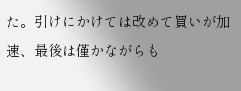た。引けにかけては改めて買いが加速、最後は僅かながらも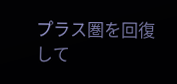プラス圏を回復して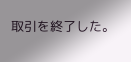取引を終了した。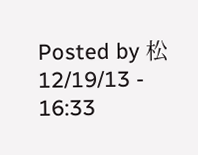Posted by 松 12/19/13 - 16:33